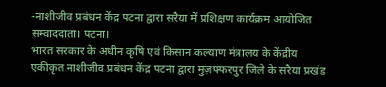-नाशीजीव प्रबंधन केंद्र पटना द्वारा सरैया में प्रशिक्षण कार्यक्रम आयोजित
सम्वाददाता। पटना।
भारत सरकार के अधीन कृषि एवं किसान कल्याण मंत्रालय के केंद्रीय एकीकृत नाशीजीव प्रबंधन केंद्र पटना द्वारा मुज़फ्फरपुर जिले के सरैया प्रखंड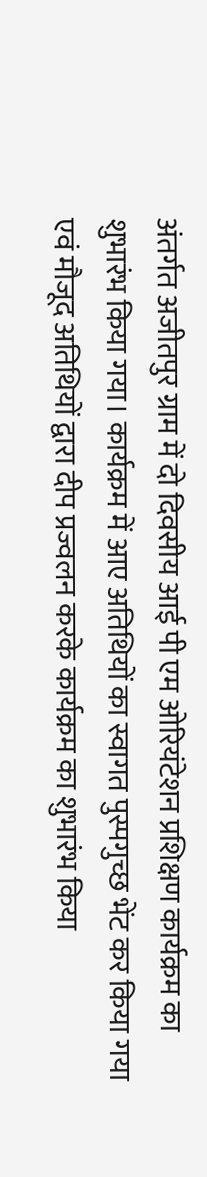अंतर्गत अजीतपुर ग्राम में दो दिवसीय आई पी एम ओरियंटेशन प्रशिक्षण कार्यक्रम का शुभारंभ किया गया। कार्यक्रम में आए अतिथियों का स्वागत पुस्पगुच्छ भेंट कर किया गया एवं मौजूद अतिथियों द्वारा दीप प्रज्वलन करके कार्यक्रम का शुभारंभ किया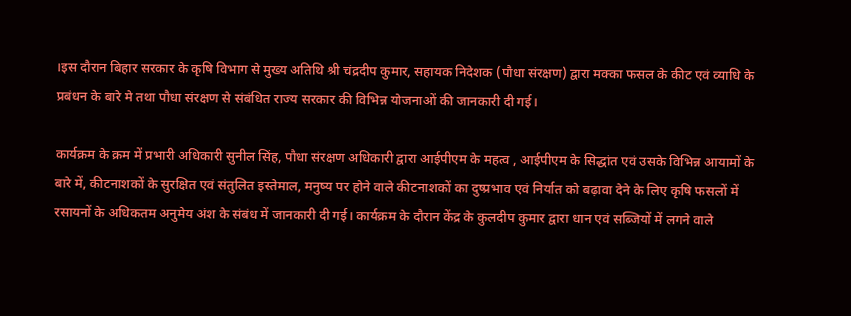।इस दौरान बिहार सरकार के कृषि विभाग से मुख्य अतिथि श्री चंद्रदीप कुमार, सहायक निदेशक (पौधा संरक्षण) द्वारा मक्का फसल के कीट एवं व्याधि के प्रबंधन के बारे मे तथा पौधा संरक्षण से संबंधित राज्य सरकार की विभिन्न योजनाओं की जानकारी दी गई।

कार्यक्रम के क्रम में प्रभारी अधिकारी सुनील सिंह, पौधा संरक्षण अधिकारी द्वारा आईपीएम के महत्व , आईपीएम के सिद्धांत एवं उसके विभिन्न आयामों के बारे में, कीटनाशकों के सुरक्षित एवं संतुलित इस्तेमाल, मनुष्य पर होने वाले कीटनाशकों का दुष्प्रभाव एवं निर्यात को बढ़ावा देने के लिए कृषि फसलों में रसायनों के अधिकतम अनुमेय अंश के संबंध में जानकारी दी गई। कार्यक्रम के दौरान केंद्र के कुलदीप कुमार द्वारा धान एवं सब्जियों में लगने वाले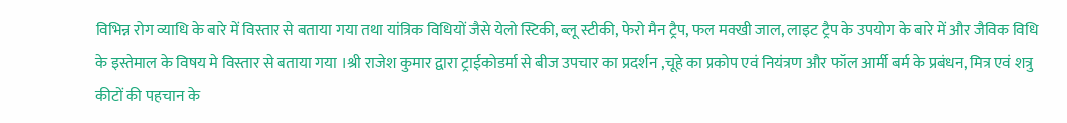विभिन्न रोग व्याधि के बारे में विस्तार से बताया गया तथा यांत्रिक विधियों जैसे येलो स्टिकी, ब्लू स्टीकी, फेरो मैन ट्रैप, फल मक्खी जाल, लाइट ट्रैप के उपयोग के बारे में और जैविक विधि के इस्तेमाल के विषय मे विस्तार से बताया गया ।श्री राजेश कुमार द्वारा ट्राईकोडर्मा से बीज उपचार का प्रदर्शन ,चूहे का प्रकोप एवं नियंत्रण और फॉल आर्मी बर्म के प्रबंधन, मित्र एवं शत्रु कीटों की पहचान के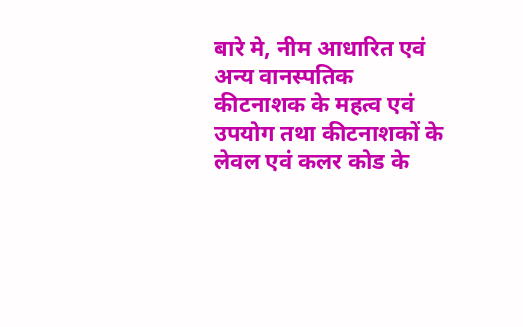बारे मे, नीम आधारित एवं अन्य वानस्पतिक कीटनाशक के महत्व एवं उपयोग तथा कीटनाशकों के लेवल एवं कलर कोड के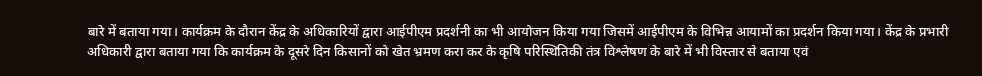बारे में बताया गया। कार्यक्रम के दौरान केंद्र के अधिकारियों द्वारा आईपीएम प्रदर्शनी का भी आयोजन किया गया जिसमें आईपीएम के विभिन्न आयामों का प्रदर्शन किया गया। केंद्र के प्रभारी अधिकारी द्वारा बताया गया कि कार्यक्रम के दूसरे दिन किसानों को खेत भ्रमण करा कर के कृषि परिस्थितिकी तंत्र विश्लेषण के बारे में भी विस्तार से बताया एवं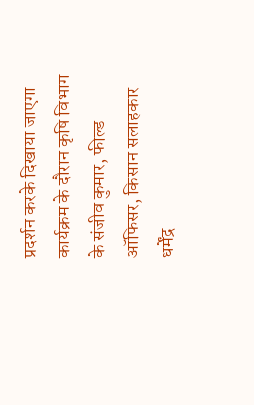प्रदर्शन करके दिखाया जाएगा कार्यक्रम के दौरान कृषि विभाग के संजीव कुमार, फील्ड ऑफिसर, किसान सलाहकार धर्मेंद्र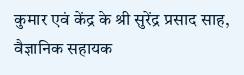कुमार एवं केंद्र के श्री सुरेंद्र प्रसाद साह, वैज्ञानिक सहायक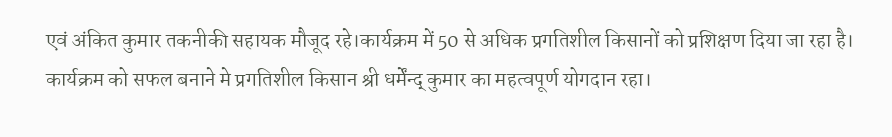एवं अंकित कुमार तकनीकी सहायक मौजूद रहे।कार्यक्रम में 50 से अधिक प्रगतिशील किसानों को प्रशिक्षण दिया जा रहा है। कार्यक्रम को सफल बनाने मे प्रगतिशील किसान श्री धर्मेंन्द् कुमार का महत्वपूर्ण योगदान रहा।